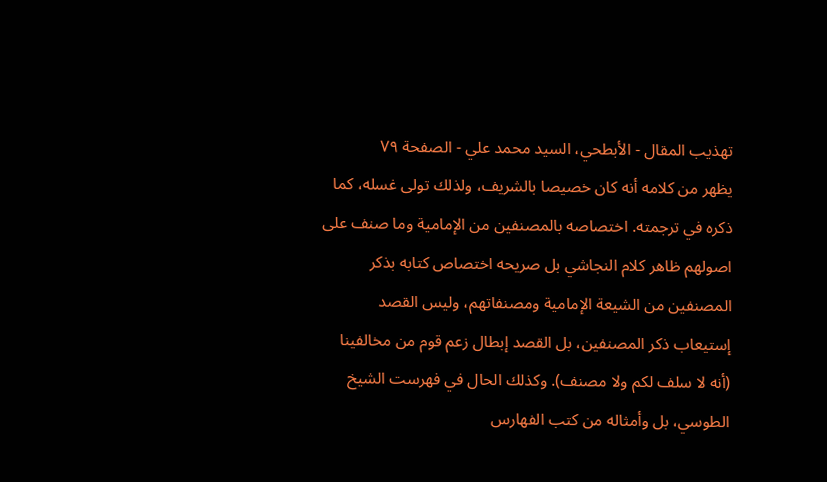تهذيب المقال - الأبطحي، السيد محمد علي - الصفحة ٧٩
يظهر من كلامه أنه كان خصيصا بالشريف، ولذلك تولى غسله، كما ذكره في ترجمته. اختصاصه بالمصنفين من الإمامية وما صنف على اصولهم ظاهر كلام النجاشي بل صريحه اختصاص كتابه بذكر المصنفين من الشيعة الإمامية ومصنفاتهم، وليس القصد إستيعاب ذكر المصنفين، بل القصد إبطال زعم قوم من مخالفينا (أنه لا سلف لكم ولا مصنف). وكذلك الحال في فهرست الشيخ الطوسي، بل وأمثاله من كتب الفهارس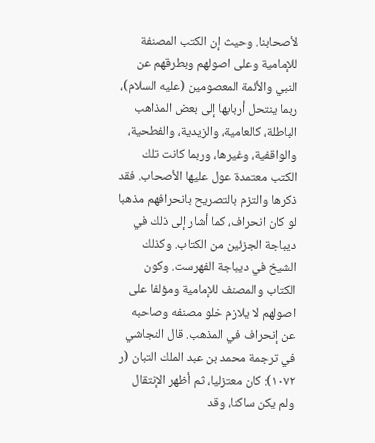لأصحابنا. وحيث إن الكتب المصنفة للإمامية وعلى اصولهم وبطرقهم عن النبي والأئمة المعصومين (عليه السلام)، ربما ينتحل أربابها إلى بعض المذاهب الباطلة، كالعامية، والزيدية، والفطحية، والواقفية، وغيرها، وربما كانت تلك الكتب معتمدة عول عليها الأصحاب. فقد ذكرها والتزم بالتصريح بانحرافهم مذهبا لو كان انحراف، كما أشار إلى ذلك في ديباجة الجزئين من الكتاب. وكذلك الشيخ في ديباجة الفهرست. وكون الكتاب والمصنف للإمامية ومؤلفا على اصولهم لا يلازم خلو مصنفه وصاحبه عن إنحراف في المذهب. قال النجاشي في ترجمة محمد بن عبد الملك التبان (ر ١٠٧٢): كان معتزليا، ثم أظهر الإنتقال ولم يكن ساكنا، وقد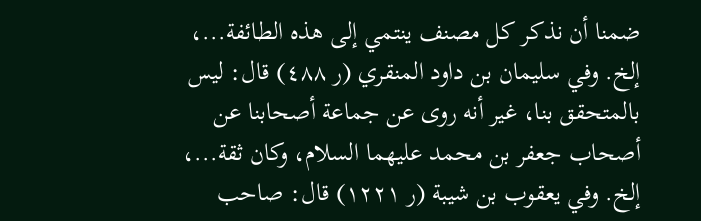ضمنا أن نذكر كل مصنف ينتمي إلى هذه الطائفة...، إلخ. وفي سليمان بن داود المنقري (ر ٤٨٨) قال: ليس بالمتحقق بنا، غير أنه روى عن جماعة أصحابنا عن أصحاب جعفر بن محمد عليهما السلام، وكان ثقة...، إلخ. وفي يعقوب بن شيبة (ر ١٢٢١) قال: صاحب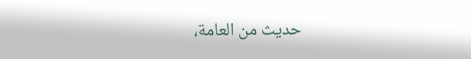حديث من العامة،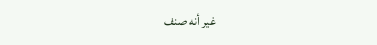غير أنه صنف